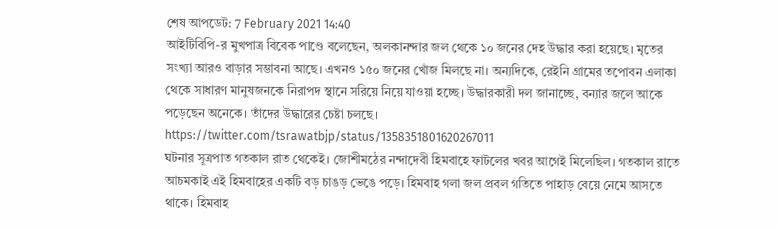শেষ আপডেট: 7 February 2021 14:40
আইটিবিপি-র মুখপাত্র বিবেক পাণ্ডে বলেছেন, অলকানন্দার জল থেকে ১০ জনের দেহ উদ্ধার করা হয়েছে। মৃতের সংখ্যা আরও বাড়ার সম্ভাবনা আছে। এখনও ১৫০ জনের খোঁজ মিলছে না। অন্যদিকে, রেইনি গ্রামের তপোবন এলাকা থেকে সাধারণ মানুষজনকে নিরাপদ স্থানে সরিয়ে নিয়ে যাওয়া হচ্ছে। উদ্ধারকারী দল জানাচ্ছে, বন্যার জলে আকে পড়েছেন অনেকে। তাঁদের উদ্ধারের চেষ্টা চলছে।
https://twitter.com/tsrawatbjp/status/1358351801620267011
ঘটনার সূত্রপাত গতকাল রাত থেকেই। জোশীমঠের নন্দাদেবী হিমবাহে ফাটলের খবর আগেই মিলেছিল। গতকাল রাতে আচমকাই এই হিমবাহের একটি বড় চাঙড় ভেঙে পড়ে। হিমবাহ গলা জল প্রবল গতিতে পাহাড় বেয়ে নেমে আসতে থাকে। হিমবাহ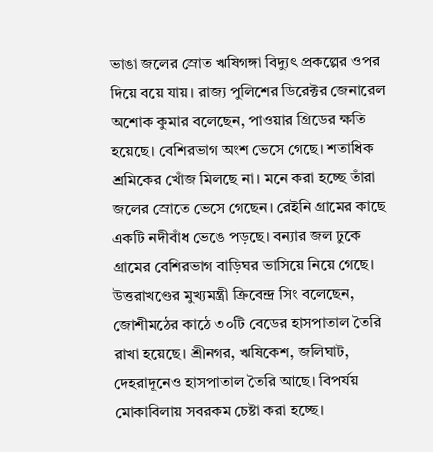ভাঙা জলের স্রোত ঋষিগঙ্গা বিদ্যুৎ প্রকল্পের ওপর দিয়ে বয়ে যায়। রাজ্য পুলিশের ডিরেক্টর জেনারেল অশোক কুমার বলেছেন, পাওয়ার গ্রিডের ক্ষতি হয়েছে। বেশিরভাগ অংশ ভেসে গেছে। শতাধিক শ্রমিকের খোঁজ মিলছে না। মনে করা হচ্ছে তাঁরা জলের স্রোতে ভেসে গেছেন। রেইনি গ্রামের কাছে একটি নদীবাঁধ ভেঙে পড়ছে। বন্যার জল ঢুকে গ্রামের বেশিরভাগ বাড়িঘর ভাসিয়ে নিয়ে গেছে।
উত্তরাখণ্ডের মুখ্যমন্ত্রী ক্রিবেন্দ্র সিং বলেছেন, জোশীমঠের কাঠে ৩০টি বেডের হাসপাতাল তৈরি রাখা হয়েছে। শ্রীনগর, ঋষিকেশ, জলিঘাট, দেহরাদূনেও হাসপাতাল তৈরি আছে। বিপর্যয় মোকাবিলায় সবরকম চেষ্টা করা হচ্ছে।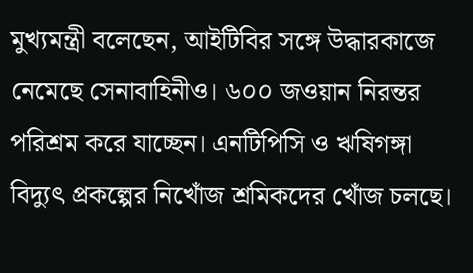মুখ্যমন্ত্রী বলেছেন, আইটিবির সঙ্গে উদ্ধারকাজে নেমেছে সেনাবাহিনীও। ৬০০ জওয়ান নিরন্তর পরিশ্রম করে যাচ্ছেন। এনটিপিসি ও ঋষিগঙ্গা বিদ্যুৎ প্রকল্পের নিখোঁজ শ্রমিকদের খোঁজ চলছে।